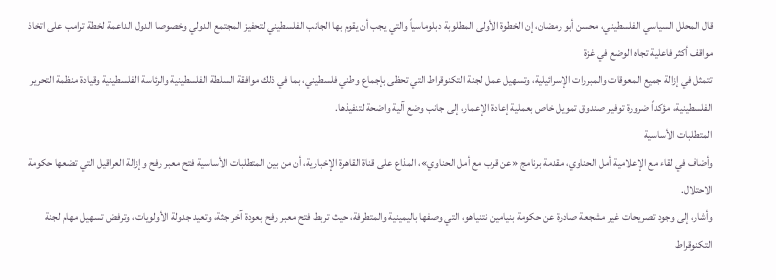قال المحلل السياسي الفلسطيني، محسن أبو رمضان، إن الخطوة الأولى المطلوبة دبلوماسياً والتي يجب أن يقوم بها الجانب الفلسطيني لتحفيز المجتمع الدولي وخصوصا الدول الداعمة لخطة ترامب على اتخاذ مواقف أكثر فاعلية تجاه الوضع في غزة
تتمثل في إزالة جميع المعوقات والمبررات الإسرائيلية، وتسهيل عمل لجنة التكنوقراط التي تحظى بإجماع وطني فلسطيني، بما في ذلك موافقة السلطة الفلسطينية والرئاسة الفلسطينية وقيادة منظمة التحرير الفلسطينية، مؤكداً ضرورة توفير صندوق تمويل خاص بعملية إعادة الإعمار، إلى جانب وضع آلية واضحة لتنفيذها.
المتطلبات الأساسية
وأضاف في لقاء مع الإعلامية أمل الحناوي، مقدمة برنامج «عن قرب مع أمل الحناوي»، المذاع على قناة القاهرة الإخبارية، أن من بين المتطلبات الأساسية فتح معبر رفح وإزالة العراقيل التي تضعها حكومة الاحتلال.
وأشار، إلى وجود تصريحات غير مشجعة صادرة عن حكومة بنيامين نتنياهو، التي وصفها باليمينية والمتطرفة، حيث تربط فتح معبر رفح بعودة آخر جثة، وتعيد جدولة الأولويات، وترفض تسهيل مهام لجنة التكنوقراط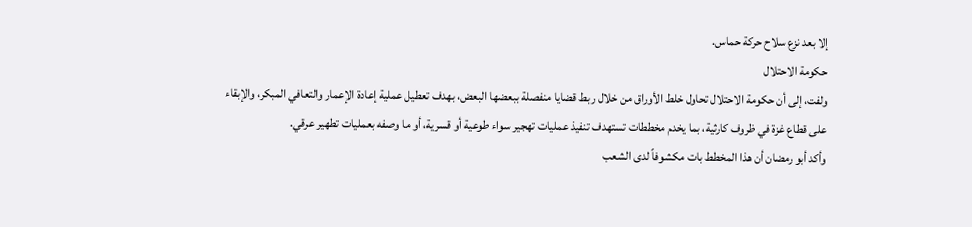إلا بعد نزع سلاح حركة حماس.
حكومة الاحتلال
ولفت، إلى أن حكومة الاحتلال تحاول خلط الأوراق من خلال ربط قضايا منفصلة ببعضها البعض، بهدف تعطيل عملية إعادة الإعمار والتعافي المبكر، والإبقاء على قطاع غزة في ظروف كارثية، بما يخدم مخططات تستهدف تنفيذ عمليات تهجير سواء طوعية أو قسرية، أو ما وصفه بعمليات تطهير عرقي.
وأكد أبو رمضان أن هذا المخطط بات مكشوفاً لدى الشعب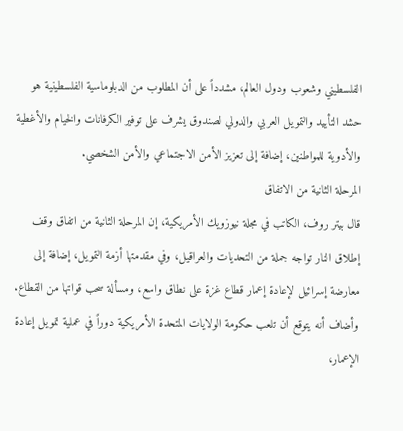الفلسطيني وشعوب ودول العالم، مشدداً على أن المطلوب من الدبلوماسية الفلسطينية هو حشد التأييد والتمويل العربي والدولي لصندوق يشرف على توفير الكرفانات والخيام والأغطية والأدوية للمواطنين، إضافة إلى تعزيز الأمن الاجتماعي والأمن الشخصي.
المرحلة الثانية من الاتفاق
قال بيتر روف، الكاتب في مجلة نيوزويك الأمريكية، إن المرحلة الثانية من اتفاق وقف إطلاق النار تواجه جملة من التحديات والعراقيل، وفي مقدمتها أزمة التمويل، إضافة إلى معارضة إسرائيل لإعادة إعمار قطاع غزة على نطاق واسع، ومسألة سحب قواتها من القطاع.
وأضاف أنه يتوقع أن تلعب حكومة الولايات المتحدة الأمريكية دوراً في عملية تمويل إعادة الإعمار،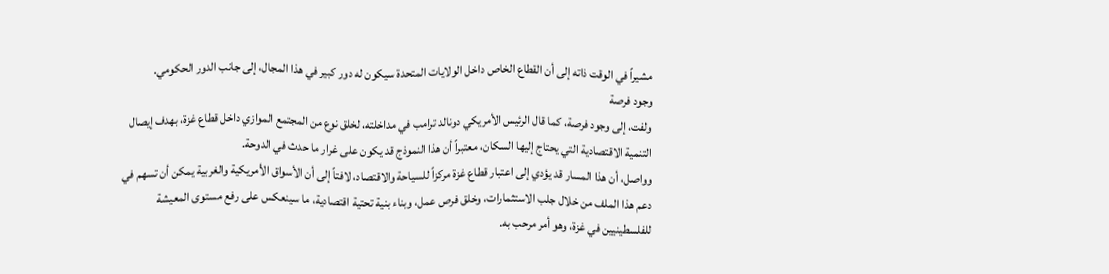مشيراً في الوقت ذاته إلى أن القطاع الخاص داخل الولايات المتحدة سيكون له دور كبير في هذا المجال، إلى جانب الدور الحكومي.
وجود فرصة
ولفت، إلى وجود فرصة، كما قال الرئيس الأمريكي دونالد ترامب في مداخلته، لخلق نوع من المجتمع الموازي داخل قطاع غزة، بهدف إيصال التنمية الاقتصادية التي يحتاج إليها السكان، معتبراً أن هذا النموذج قد يكون على غرار ما حدث في الدوحة.
وواصل، أن هذا المسار قد يؤدي إلى اعتبار قطاع غزة مركزاً للسياحة والاقتصاد، لافتاً إلى أن الأسواق الأمريكية والغربية يمكن أن تسهم في دعم هذا الملف من خلال جلب الاستثمارات، وخلق فرص عمل، وبناء بنية تحتية اقتصادية، ما سينعكس على رفع مستوى المعيشة للفلسطينيين في غزة، وهو أمر مرحب به.